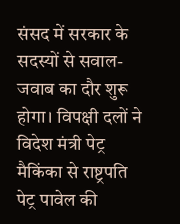संसद में सरकार के सदस्यों से सवाल-जवाब का दौर शुरू होगा। विपक्षी दलों ने विदेश मंत्री पेट्र मैकिंका से राष्ट्रपति पेट्र पावेल की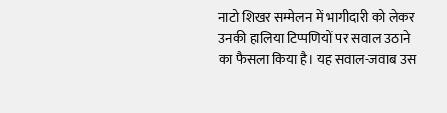नाटो शिखर सम्मेलन में भागीदारी को लेकर उनकी हालिया टिप्पणियों पर सवाल उठाने का फैसला किया है। यह सवाल-जवाब उस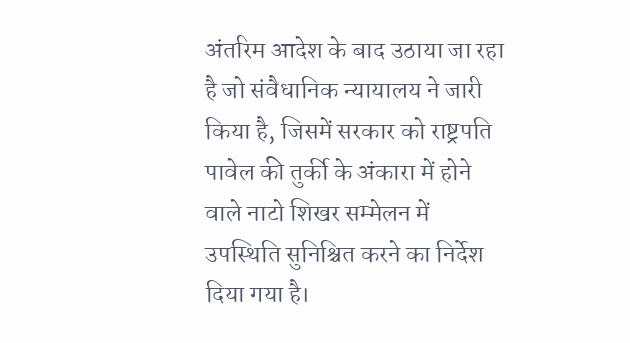अंतरिम आदेश के बाद उठाया जा रहा है जो संवैधानिक न्यायालय ने जारी किया है, जिसमें सरकार को राष्ट्रपति पावेल की तुर्की के अंकारा में होने वाले नाटो शिखर सम्मेलन में उपस्थिति सुनिश्चित करने का निर्देश दिया गया है।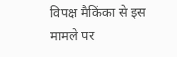विपक्ष मैकिंका से इस मामले पर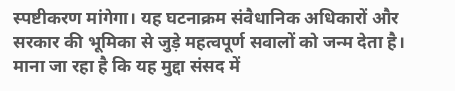स्पष्टीकरण मांगेगा। यह घटनाक्रम संवैधानिक अधिकारों और सरकार की भूमिका से जुड़े महत्वपूर्ण सवालों को जन्म देता है। माना जा रहा है कि यह मुद्दा संसद में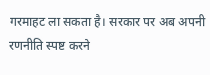गरमाहट ला सकता है। सरकार पर अब अपनी रणनीति स्पष्ट करने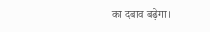का दबाव बढ़ेगा।